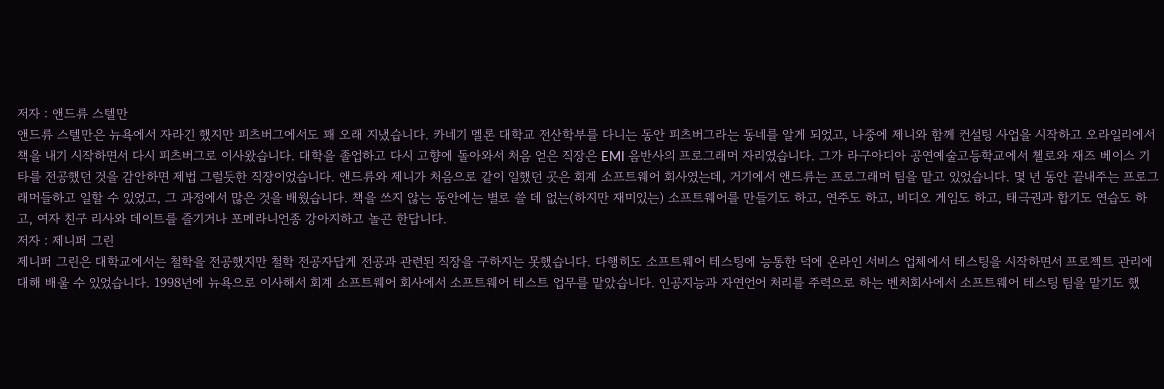저자 : 앤드류 스텔만
앤드류 스텔만은 뉴욕에서 자라긴 했지만 피츠버그에서도 꽤 오래 지냈습니다. 카네기 멜론 대학교 전산학부를 다니는 동안 피츠버그라는 동네를 알게 되었고, 나중에 제니와 함께 컨설팅 사업을 시작하고 오라일리에서 책을 내기 시작하면서 다시 피츠버그로 이사왔습니다. 대학을 졸업하고 다시 고향에 돌아와서 처음 얻은 직장은 EMI 음반사의 프로그래머 자리였습니다. 그가 라구아디아 공연예술고등학교에서 첼로와 재즈 베이스 기타를 전공했던 것을 감안하면 제법 그럴듯한 직장이었습니다. 앤드류와 제니가 처음으로 같이 일했던 곳은 회계 소프트웨어 회사였는데, 거기에서 앤드류는 프로그래머 팀을 맡고 있었습니다. 몇 년 동안 끝내주는 프로그래머들하고 일할 수 있었고, 그 과정에서 많은 것을 배웠습니다. 책을 쓰지 않는 동안에는 별로 쓸 데 없는(하지만 재미있는) 소프트웨어를 만들기도 하고, 연주도 하고, 비디오 게임도 하고, 태극권과 합기도 연습도 하고, 여자 친구 리사와 데이트를 즐기거나 포메라니언종 강아지하고 놀곤 한답니다.
저자 : 제니퍼 그린
제니퍼 그린은 대학교에서는 철학을 전공했지만 철학 전공자답게 전공과 관련된 직장을 구하지는 못했습니다. 다행히도 소프트웨어 테스팅에 능통한 덕에 온라인 서비스 업체에서 테스팅을 시작하면서 프로젝트 관리에 대해 배울 수 있었습니다. 1998년에 뉴욕으로 이사해서 회계 소프트웨어 회사에서 소프트웨어 테스트 업무를 맡았습니다. 인공지능과 자연언어 처리를 주력으로 하는 벤처회사에서 소프트웨어 테스팅 팀을 맡기도 했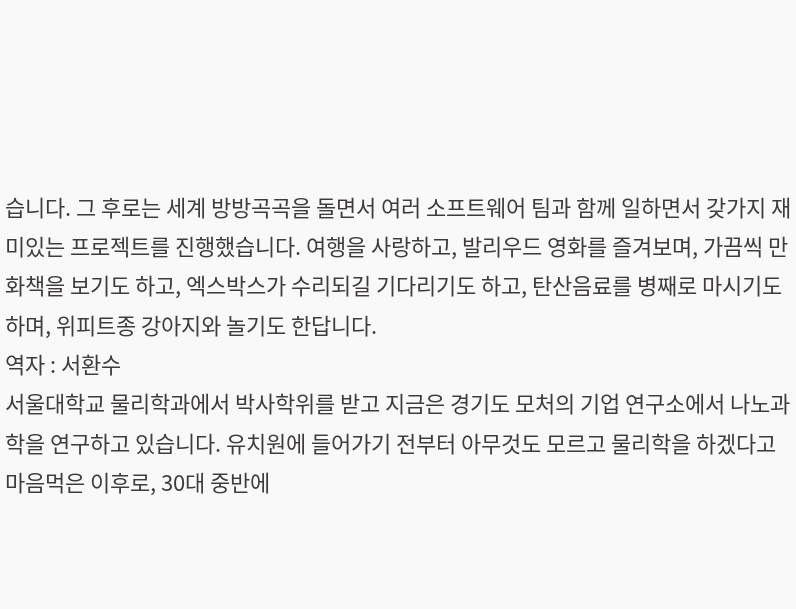습니다. 그 후로는 세계 방방곡곡을 돌면서 여러 소프트웨어 팀과 함께 일하면서 갖가지 재미있는 프로젝트를 진행했습니다. 여행을 사랑하고, 발리우드 영화를 즐겨보며, 가끔씩 만화책을 보기도 하고, 엑스박스가 수리되길 기다리기도 하고, 탄산음료를 병째로 마시기도 하며, 위피트종 강아지와 놀기도 한답니다.
역자 : 서환수
서울대학교 물리학과에서 박사학위를 받고 지금은 경기도 모처의 기업 연구소에서 나노과학을 연구하고 있습니다. 유치원에 들어가기 전부터 아무것도 모르고 물리학을 하겠다고 마음먹은 이후로, 30대 중반에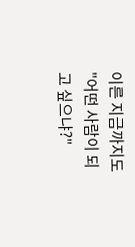이른 지금까지도 "어떤 사람이 되고 싶으냐?"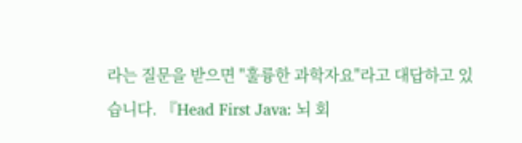라는 질문을 받으면 "훌륭한 과학자요"라고 대답하고 있습니다. 『Head First Java: 뇌 회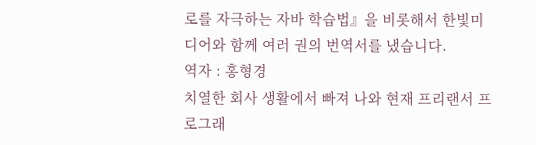로를 자극하는 자바 학습법』을 비롯해서 한빛미디어와 함께 여러 권의 번역서를 냈습니다.
역자 : 홍형경
치열한 회사 생활에서 빠져 나와 현재 프리랜서 프로그래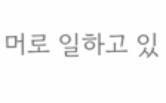머로 일하고 있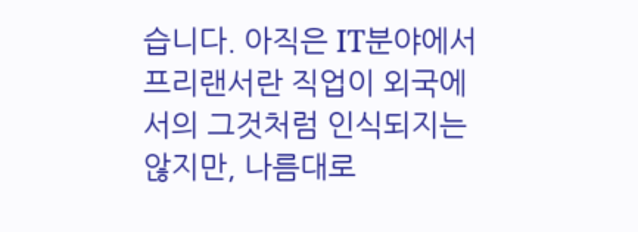습니다. 아직은 IT분야에서 프리랜서란 직업이 외국에서의 그것처럼 인식되지는 않지만, 나름대로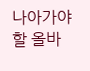나아가야 할 올바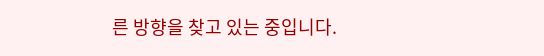른 방향을 찾고 있는 중입니다.